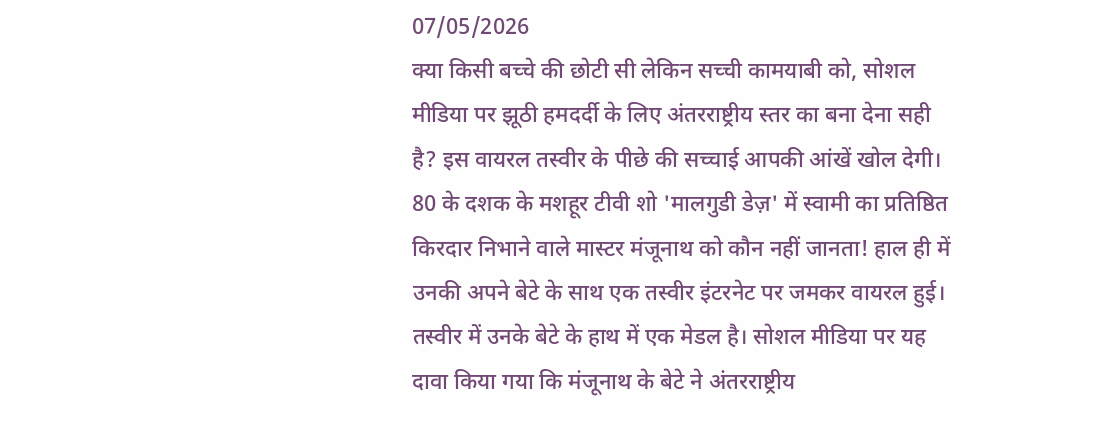07/05/2026
क्या किसी बच्चे की छोटी सी लेकिन सच्ची कामयाबी को, सोशल मीडिया पर झूठी हमदर्दी के लिए अंतरराष्ट्रीय स्तर का बना देना सही है? इस वायरल तस्वीर के पीछे की सच्चाई आपकी आंखें खोल देगी।
80 के दशक के मशहूर टीवी शो 'मालगुडी डेज़' में स्वामी का प्रतिष्ठित किरदार निभाने वाले मास्टर मंजूनाथ को कौन नहीं जानता! हाल ही में उनकी अपने बेटे के साथ एक तस्वीर इंटरनेट पर जमकर वायरल हुई। तस्वीर में उनके बेटे के हाथ में एक मेडल है। सोशल मीडिया पर यह दावा किया गया कि मंजूनाथ के बेटे ने अंतरराष्ट्रीय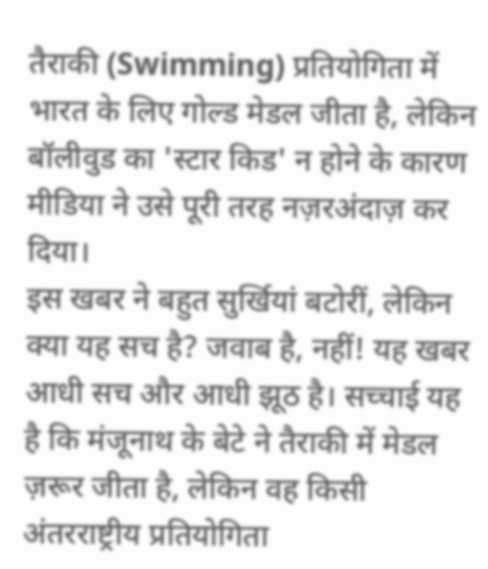तैराकी (Swimming) प्रतियोगिता में भारत के लिए गोल्ड मेडल जीता है, लेकिन बॉलीवुड का 'स्टार किड' न होने के कारण मीडिया ने उसे पूरी तरह नज़रअंदाज़ कर दिया।
इस खबर ने बहुत सुर्खियां बटोरीं, लेकिन क्या यह सच है? जवाब है, नहीं! यह खबर आधी सच और आधी झूठ है। सच्चाई यह है कि मंजूनाथ के बेटे ने तैराकी में मेडल ज़रूर जीता है, लेकिन वह किसी अंतरराष्ट्रीय प्रतियोगिता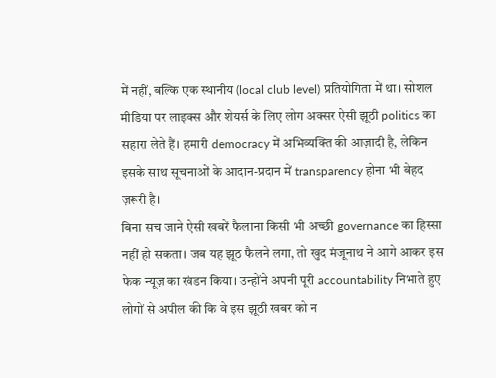में नहीं, बल्कि एक स्थानीय (local club level) प्रतियोगिता में था। सोशल मीडिया पर लाइक्स और शेयर्स के लिए लोग अक्सर ऐसी झूठी politics का सहारा लेते हैं। हमारी democracy में अभिव्यक्ति की आज़ादी है, लेकिन इसके साथ सूचनाओं के आदान-प्रदान में transparency होना भी बेहद ज़रूरी है।
बिना सच जाने ऐसी खबरें फैलाना किसी भी अच्छी governance का हिस्सा नहीं हो सकता। जब यह झूठ फैलने लगा, तो खुद मंजूनाथ ने आगे आकर इस फेक न्यूज़ का खंडन किया। उन्होंने अपनी पूरी accountability निभाते हुए लोगों से अपील की कि वे इस झूठी खबर को न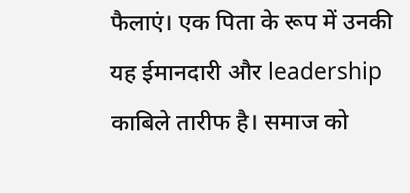फैलाएं। एक पिता के रूप में उनकी यह ईमानदारी और leadership काबिले तारीफ है। समाज को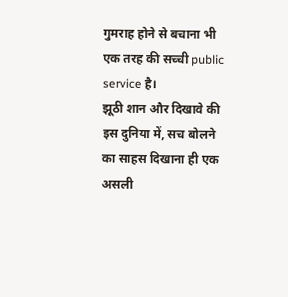गुमराह होने से बचाना भी एक तरह की सच्ची public service है।
झूठी शान और दिखावे की इस दुनिया में, सच बोलने का साहस दिखाना ही एक असली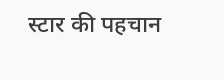स्टार की पहचान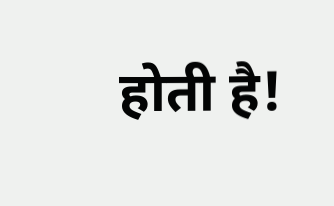होती है!